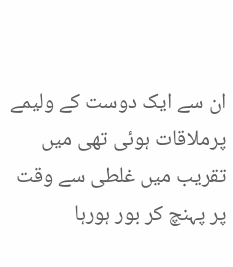ان سے ایک دوست کے ولیمے پرملاقات ہوئی تھی میں تقریب میں غلطی سے وقت پر پہنچ کر بور ہورہا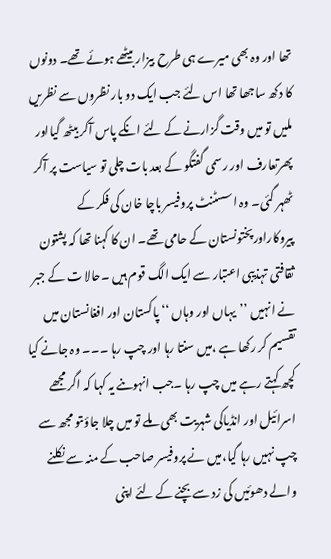تھا اور وہ بھی میرے ہی طرح بیزار بیٹھے ہوئے تھے۔ دونوں کا دکھ ساجھا تھا اس لئے جب ایک دو بار نظروں سے نظریں ملیں تو میں وقت گزارنے کے لئے انکے پاس آکر بیٹھ گیااور پھرتعارف اور رسمی گفتگو کے بعد بات چلی تو سیاست پر آکر ٹھہر گئی۔ وہ اسسٹنٹ پروفیسر باچا خان کی فکر کے پیروکاراورپختونستان کے حامی تھے۔ ان کا کہنا تھا کہ پشتون ثقافتی تہذیبی اعتبار سے ایک الگ قوم ہیں ۔حالا ت کے جبر نے انہیں ’’یہاں اور وہاں ‘‘ پاکستان اور افغانستان میں تقسیم کر رکھا ہے ،میں سنتا رہا اور چپ رہا ۔۔۔ وہ جانے کیا کچھ کہتے رہے میں چپ رہا ۔جب انہوںنے یہ کہا کہ اگر مجھے اسرائیل اور انڈیاکی شہریت بھی ملے تو میں چلا جاؤںتو مجھ سے چپ نہیں رہا گیا،میں نے پروفیسر صاحب کے منہ سے نکلنے والے دھوئیں کی زد سے بچنے کے لئے اپنی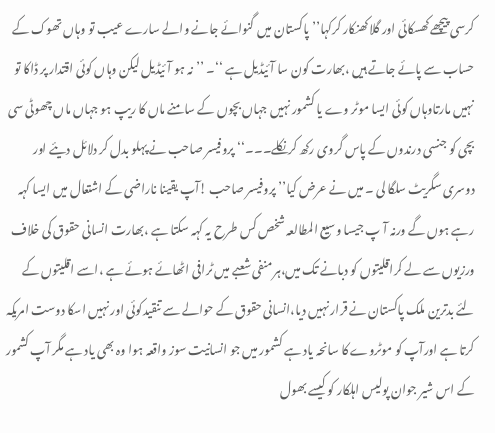کرسی پیچھے کھسکائی اور گلا کھنکار کرکہا’’ پاکستان میں گنوائے جانے والے سارے عیب تو وہاں تھوک کے حساب سے پائے جاتے ہیں ،بھارت کون سا آئیڈیل ہے ‘‘۔ ’’نہ ہو آئیڈیل لیکن وہاں کوئی اقتدار پر ڈاکا تو نہیں مارتاوہاں کوئی ایسا موٹر وے یا کشمور نہیں جہاں بچوں کے سامنے ماں کا ریپ ہو جہاں ماں چھوٹی سی بچی کو جنسی درندوں کے پاس گروی رکھ کرنکلے۔۔۔‘‘پروفیسر صاحب نے پہلو بدل کر دلائل دیئے اور دوسری سگریٹ سلگا لی ۔ میں نے عرض کیا’’ پروفیسر صاحب !آپ یقینا ناراضی کے اشتعال میں ایسا کہہ رہے ہوں گے ورنہ آ پ جیسا وسیع المطالعہ شخص کس طرح یہ کہہ سکتا ہے ،بھارت انسانی حقوق کی خلاف ورزیوں سے لے کراقلیتوں کو دبانے تک میں،ہر منفی شعبے میں ٹرافی اٹھائے ہوئے ہے ،اسے اقلیتوں کے لئے بدترین ملک پاکستان نے قرار نہیں دیا،انسانی حقوق کے حوالے سے تنقیدکوئی اور نہیں اسکا دوست امریکہ کرتا ہے اورآپ کو موٹروے کا سانحہ یاد ہے کشمور میں جو انسانیت سوز واقعہ ہوا وہ بھی یاد ہے مگر آپ کشمور کے اس شیر جوان پولیس اہلکار کو کیسے بھول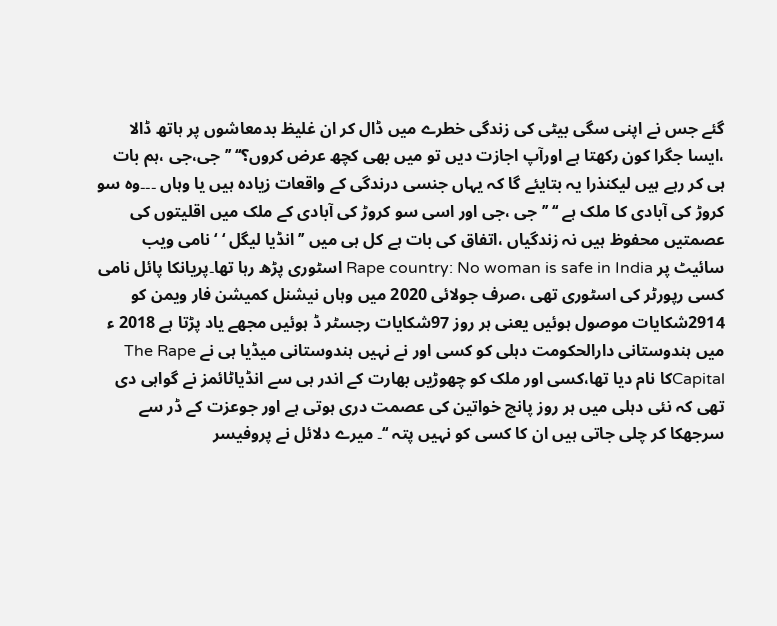گئے جس نے اپنی سگی بیٹی کی زندگی خطرے میں ڈال کر ان غلیظ بدمعاشوں پر ہاتھ ڈالا ،ایسا جگرا کون رکھتا ہے اورآپ اجازت دیں تو میں بھی کچھ عرض کروں؟‘‘ ’’جی،جی ،ہم بات ہی کر رہے ہیں لیکنذرا یہ بتایئے گا کہ یہاں جنسی درندگی کے واقعات زیادہ ہیں یا وہاں ۔۔۔وہ سو کروڑ کی آبادی کا ملک ہے ‘‘ ’’جی ،جی اور اسی سو کروڑ کی آبادی کے ملک میں اقلیتوں کی عصمتیں محفوظ ہیں نہ زندگیاں ،اتفاق کی بات ہے کل ہی میں ’’انڈیا لیگل ‘ ‘نامی ویب سائیٹ پر Rape country: No woman is safe in India اسٹوری پڑھ رہا تھا۔پریانکا پائل نامی کسی رپورٹر کی اسٹوری تھی ،صرف جولائی 2020 میں وہاں نیشنل کمیشن فار ویمن کو 2914شکایات موصول ہوئیں یعنی ہر روز 97شکایات رجسٹر ڈ ہوئیں مجھے یاد پڑتا ہے 2018 ء میں ہندوستانی دارالحکومت دہلی کو کسی اور نے نہیں ہندوستانی میڈیا ہی نے The Rape Capitalکا نام دیا تھا،کسی اور ملک کو چھوڑیں بھارت کے اندر ہی سے انڈیاٹائمز نے گواہی دی تھی کہ نئی دہلی میں ہر روز پانچ خواتین کی عصمت دری ہوتی ہے اور جوعزت کے ڈر سے سرجھکا کر چلی جاتی ہیں ان کا کسی کو نہیں پتہ ‘‘۔ میرے دلائل نے پروفیسر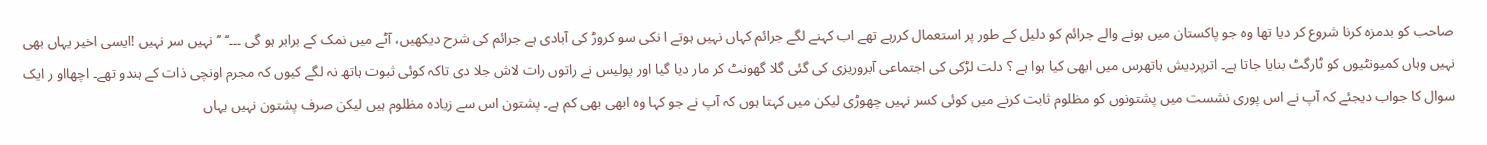صاحب کو بدمزہ کرنا شروع کر دیا تھا وہ جو پاکستان میں ہونے والے جرائم کو دلیل کے طور پر استعمال کررہے تھے اب کہنے لگے جرائم کہاں نہیں ہوتے ا نکی سو کروڑ کی آبادی ہے جرائم کی شرح دیکھیں، آٹے میں نمک کے برابر ہو گی ۔۔۔‘‘ ’’نہیں سر نہیں !ایسی اخیر یہاں بھی نہیں وہاں کمیونٹیوں کو ٹارگٹ بنایا جاتا ہے۔ اترپردیش ہاتھرس میں ابھی کیا ہوا ہے ؟ دلت لڑکی کی اجتماعی آبروریزی کی گئی گلا گھونٹ کر مار دیا گیا اور پولیس نے راتوں رات لاش جلا دی تاکہ کوئی ثبوت ہاتھ نہ لگے کیوں کہ مجرم اونچی ذات کے ہندو تھے۔ اچھااو ر ایک سوال کا جواب دیجئے کہ آپ نے اس پوری نشست میں پشتونوں کو مظلوم ثابت کرنے میں کوئی کسر نہیں چھوڑی لیکن میں کہتا ہوں کہ آپ نے جو کہا وہ ابھی بھی کم ہے۔ پشتون اس سے زیادہ مظلوم ہیں لیکن صرف پشتون نہیں یہاں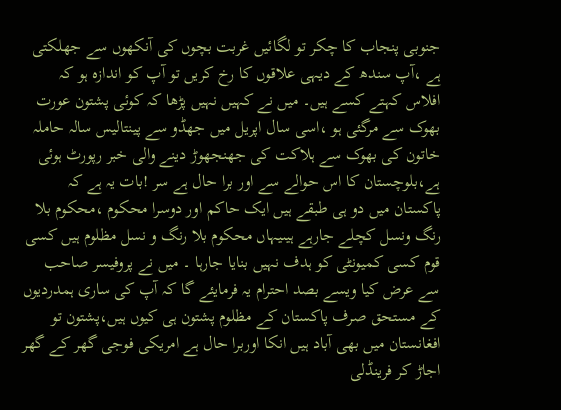جنوبی پنجاب کا چکر تو لگائیں غربت بچوں کی آنکھوں سے جھلکتی ہے ،آپ سندھ کے دیہی علاقوں کا رخ کریں تو آپ کو اندازہ ہو کہ افلاس کہتے کسے ہیں۔ میں نے کہیں نہیں پڑھا کہ کوئی پشتون عورت بھوک سے مرگئی ہو ،اسی سال اپریل میں جھڈو سے پینتالیس سالہ حاملہ خاتون کی بھوک سے ہلاکت کی جھنجھوڑ دینے والی خبر رپورٹ ہوئی ہے،بلوچستان کا اس حوالے سے اور برا حال ہے سر !بات یہ ہے کہ پاکستان میں دو ہی طبقے ہیں ایک حاکم اور دوسرا محکوم ،محکوم بلا رنگ ونسل کچلے جارہے ہیںیہاں محکوم بلا رنگ و نسل مظلوم ہیں کسی قوم کسی کمیونٹی کو ہدف نہیں بنایا جارہا ۔ میں نے پروفیسر صاحب سے عرض کیا ویسے بصد احترام یہ فرمایئے گا کہ آپ کی ساری ہمدردیوں کے مستحق صرف پاکستان کے مظلوم پشتون ہی کیوں ہیں،پشتون تو افغانستان میں بھی آباد ہیں انکا اوربرا حال ہے امریکی فوجی گھر کے گھر اجاڑ کر فرینڈلی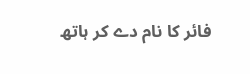فائر کا نام دے کر ہاتھ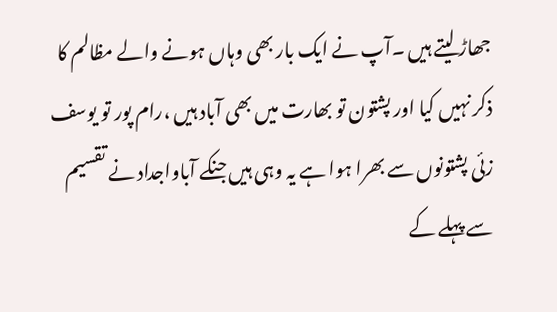جھاڑ لیتے ہیں ۔آپ نے ایک بار بھی وہاں ہونے والے مظالم کا ذکر نہیں کیا اور پشتون تو بھارت میں بھی آباد ہیں ،رام پور تو یوسف زئی پشتونوں سے بھرا ہوا ہے یہ وہی ہیں جنکے آباواجداد نے تقسیم سے پہلے کے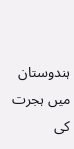ہندوستان میں ہجرت کی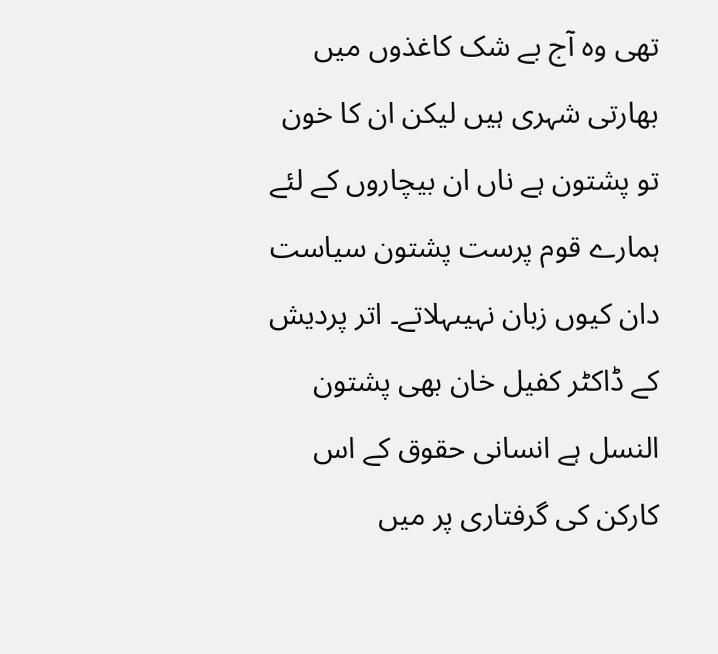تھی وہ آج بے شک کاغذوں میں بھارتی شہری ہیں لیکن ان کا خون تو پشتون ہے ناں ان بیچاروں کے لئے ہمارے قوم پرست پشتون سیاست دان کیوں زبان نہیںہلاتے۔ اتر پردیش کے ڈاکٹر کفیل خان بھی پشتون النسل ہے انسانی حقوق کے اس کارکن کی گرفتاری پر میں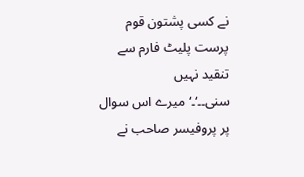نے کسی پشتون قوم پرست پلیٹ فارم سے تنقید نہیں سنی۔۔‘۔‘میرے اس سوال پر پروفیسر صاحب نے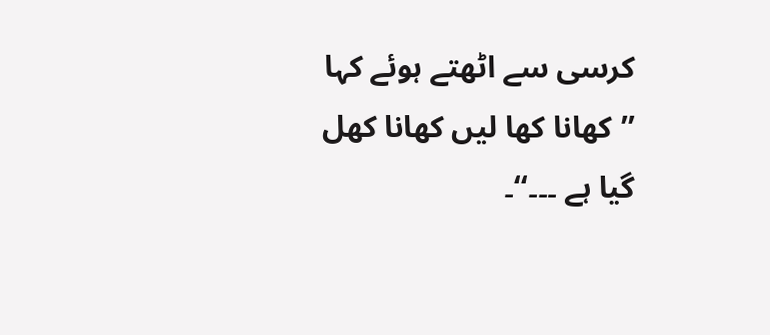کرسی سے اٹھتے ہوئے کہا ’’کھانا کھا لیں کھانا کھل گیا ہے ۔۔۔‘‘۔